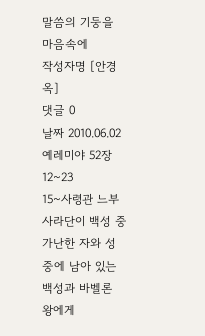말씀의 기둥을 마음속에
작성자명 [안경옥]
댓글 0
날짜 2010.06.02
예레미야 52장12~23
15~사령관 느부사라단이 백성 중 가난한 자와 성중에 남아 있는 백성과 바벨론 왕에게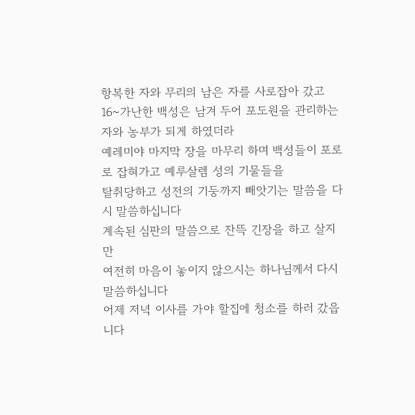항복한 자와 무리의 남은 자를 사로잡아 갔고
16~가난한 백성은 남겨 두어 포도원을 관리하는 자와 농부가 되게 하였더라
예레미야 마지막 장을 마무리 하며 백성들이 포로로 잡혀가고 예루살렘 성의 기물들을
탈취당하고 성전의 기둥까지 빼앗기는 말씀을 다시 말씀하십니다
계속된 심판의 말씀으로 잔뜩 긴장을 하고 살지만
여전히 마음이 놓이지 않으시는 하나님께서 다시 말씀하십니다
어제 저녁 이사를 가야 할집에 청소를 하러 갔읍니다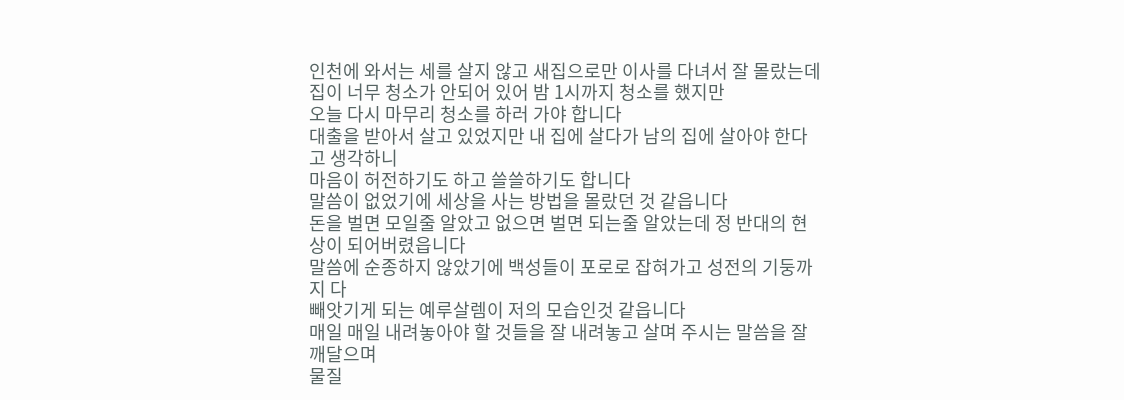인천에 와서는 세를 살지 않고 새집으로만 이사를 다녀서 잘 몰랐는데
집이 너무 청소가 안되어 있어 밤 1시까지 청소를 했지만
오늘 다시 마무리 청소를 하러 가야 합니다
대출을 받아서 살고 있었지만 내 집에 살다가 남의 집에 살아야 한다고 생각하니
마음이 허전하기도 하고 쓸쓸하기도 합니다
말씀이 없었기에 세상을 사는 방법을 몰랐던 것 같읍니다
돈을 벌면 모일줄 알았고 없으면 벌면 되는줄 알았는데 정 반대의 현상이 되어버렸읍니다
말씀에 순종하지 않았기에 백성들이 포로로 잡혀가고 성전의 기둥까지 다
빼앗기게 되는 예루살렘이 저의 모습인것 같읍니다
매일 매일 내려놓아야 할 것들을 잘 내려놓고 살며 주시는 말씀을 잘 깨달으며
물질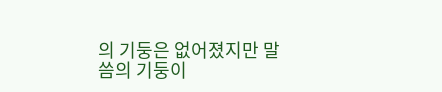의 기둥은 없어졌지만 말씀의 기둥이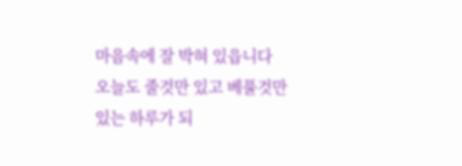마음속에 잘 박혀 있읍니다
오늘도 줄것만 있고 베풀것만 있는 하루가 되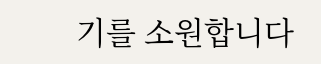기를 소원합니다